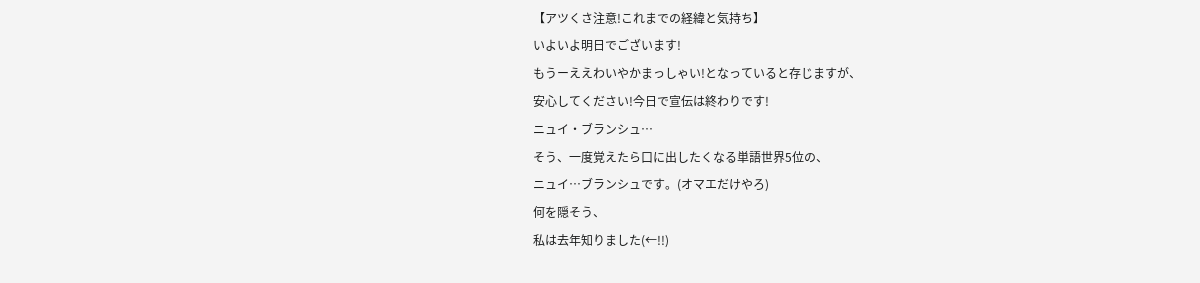【アツくさ注意!これまでの経緯と気持ち】
いよいよ明日でございます!
もうーええわいやかまっしゃい!となっていると存じますが、
安心してください!今日で宣伝は終わりです!
ニュイ・ブランシュ…
そう、一度覚えたら口に出したくなる単語世界5位の、
ニュイ…ブランシュです。(オマエだけやろ)
何を隠そう、
私は去年知りました(←!!)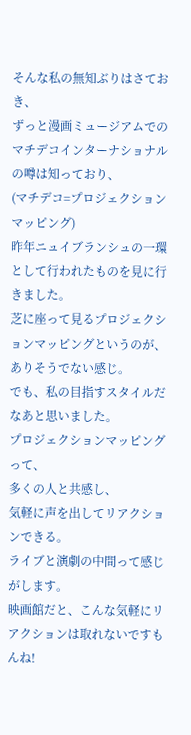そんな私の無知ぶりはさておき、
ずっと漫画ミュージアムでのマチデコインターナショナルの噂は知っており、
(マチデコ=プロジェクションマッピング)
昨年ニュイブランシュの一環として行われたものを見に行きました。
芝に座って見るプロジェクションマッピングというのが、
ありそうでない感じ。
でも、私の目指すスタイルだなあと思いました。
プロジェクションマッピングって、
多くの人と共感し、
気軽に声を出してリアクションできる。
ライブと演劇の中間って感じがします。
映画館だと、こんな気軽にリアクションは取れないですもんね!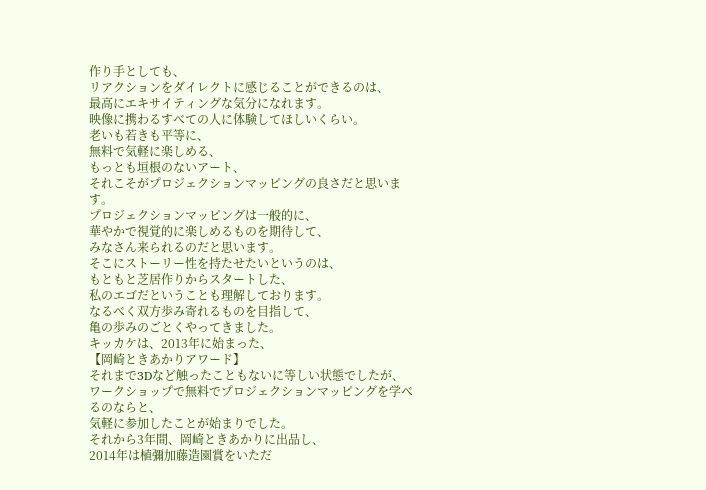作り手としても、
リアクションをダイレクトに感じることができるのは、
最高にエキサイティングな気分になれます。
映像に携わるすべての人に体験してほしいくらい。
老いも若きも平等に、
無料で気軽に楽しめる、
もっとも垣根のないアート、
それこそがプロジェクションマッピングの良さだと思います。
プロジェクションマッピングは一般的に、
華やかで視覚的に楽しめるものを期待して、
みなさん来られるのだと思います。
そこにストーリー性を持たせたいというのは、
もともと芝居作りからスタートした、
私のエゴだということも理解しております。
なるべく双方歩み寄れるものを目指して、
亀の歩みのごとくやってきました。
キッカケは、2013年に始まった、
【岡崎ときあかりアワード】
それまで3Dなど触ったこともないに等しい状態でしたが、
ワークショップで無料でプロジェクションマッピングを学べるのならと、
気軽に参加したことが始まりでした。
それから3年間、岡崎ときあかりに出品し、
2014年は植彌加藤造園賞をいただ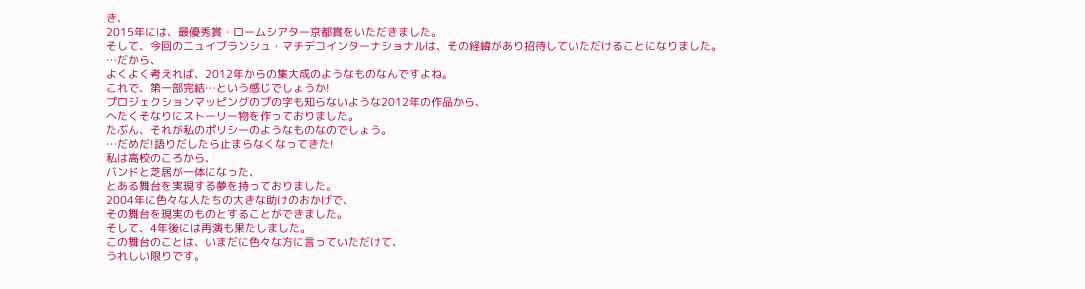き、
2015年には、最優秀賞・ロームシアター京都賞をいただきました。
そして、今回のニュイブランシュ・マチデコインターナショナルは、その経緯があり招待していただけることになりました。
…だから、
よくよく考えれば、2012年からの集大成のようなものなんですよね。
これで、第一部完結…という感じでしょうか!
プロジェクションマッピングのプの字も知らないような2012年の作品から、
へたくそなりにストーリー物を作っておりました。
たぶん、それが私のポリシーのようなものなのでしょう。
…だめだ!語りだしたら止まらなくなってきた!
私は高校のころから、
バンドと芝居が一体になった、
とある舞台を実現する夢を持っておりました。
2004年に色々な人たちの大きな助けのおかげで、
その舞台を現実のものとすることができました。
そして、4年後には再演も果たしました。
この舞台のことは、いまだに色々な方に言っていただけて、
うれしい限りです。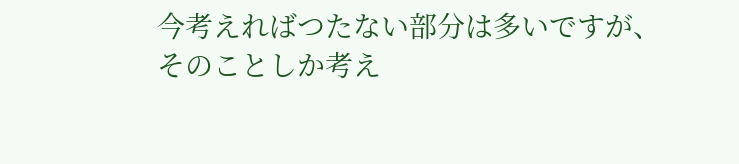今考えればつたない部分は多いですが、
そのことしか考え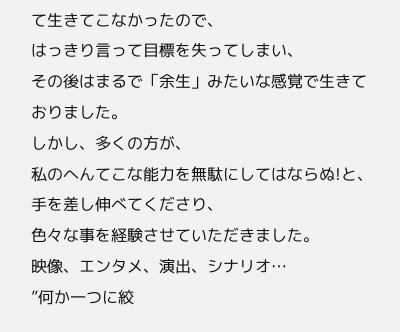て生きてこなかったので、
はっきり言って目標を失ってしまい、
その後はまるで「余生」みたいな感覚で生きておりました。
しかし、多くの方が、
私のへんてこな能力を無駄にしてはならぬ!と、
手を差し伸べてくださり、
色々な事を経験させていただきました。
映像、エンタメ、演出、シナリオ…
”何か一つに絞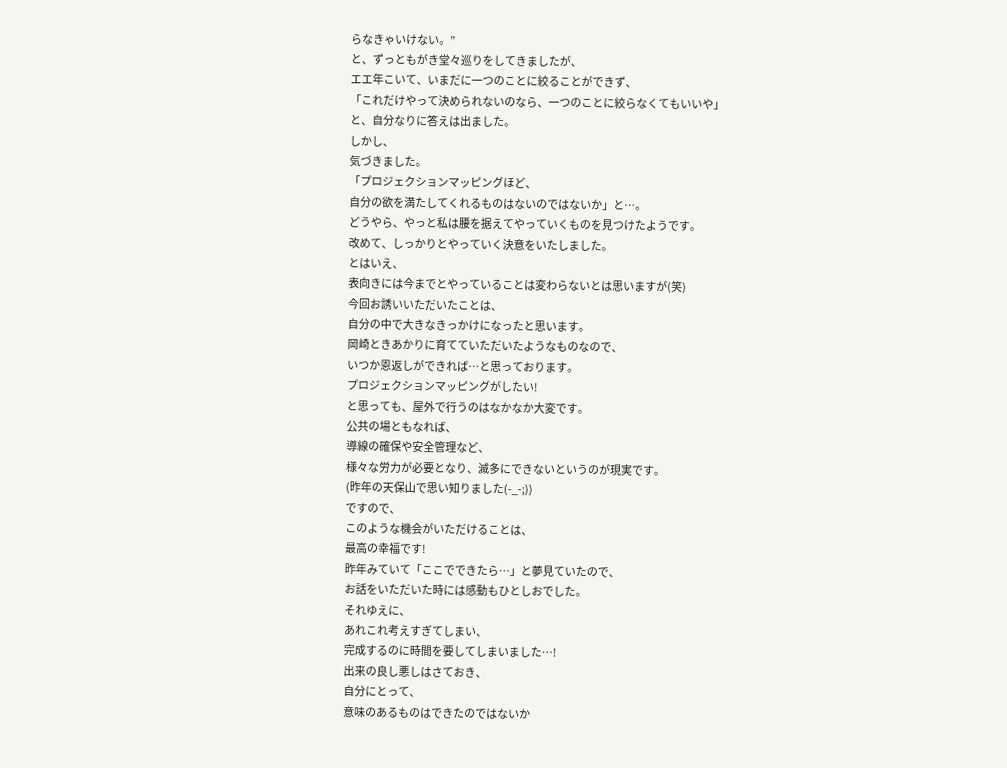らなきゃいけない。”
と、ずっともがき堂々巡りをしてきましたが、
エエ年こいて、いまだに一つのことに絞ることができず、
「これだけやって決められないのなら、一つのことに絞らなくてもいいや」
と、自分なりに答えは出ました。
しかし、
気づきました。
「プロジェクションマッピングほど、
自分の欲を満たしてくれるものはないのではないか」と…。
どうやら、やっと私は腰を据えてやっていくものを見つけたようです。
改めて、しっかりとやっていく決意をいたしました。
とはいえ、
表向きには今までとやっていることは変わらないとは思いますが(笑)
今回お誘いいただいたことは、
自分の中で大きなきっかけになったと思います。
岡崎ときあかりに育てていただいたようなものなので、
いつか恩返しができれば…と思っております。
プロジェクションマッピングがしたい!
と思っても、屋外で行うのはなかなか大変です。
公共の場ともなれば、
導線の確保や安全管理など、
様々な労力が必要となり、滅多にできないというのが現実です。
(昨年の天保山で思い知りました(-_-;))
ですので、
このような機会がいただけることは、
最高の幸福です!
昨年みていて「ここでできたら…」と夢見ていたので、
お話をいただいた時には感動もひとしおでした。
それゆえに、
あれこれ考えすぎてしまい、
完成するのに時間を要してしまいました…!
出来の良し悪しはさておき、
自分にとって、
意味のあるものはできたのではないか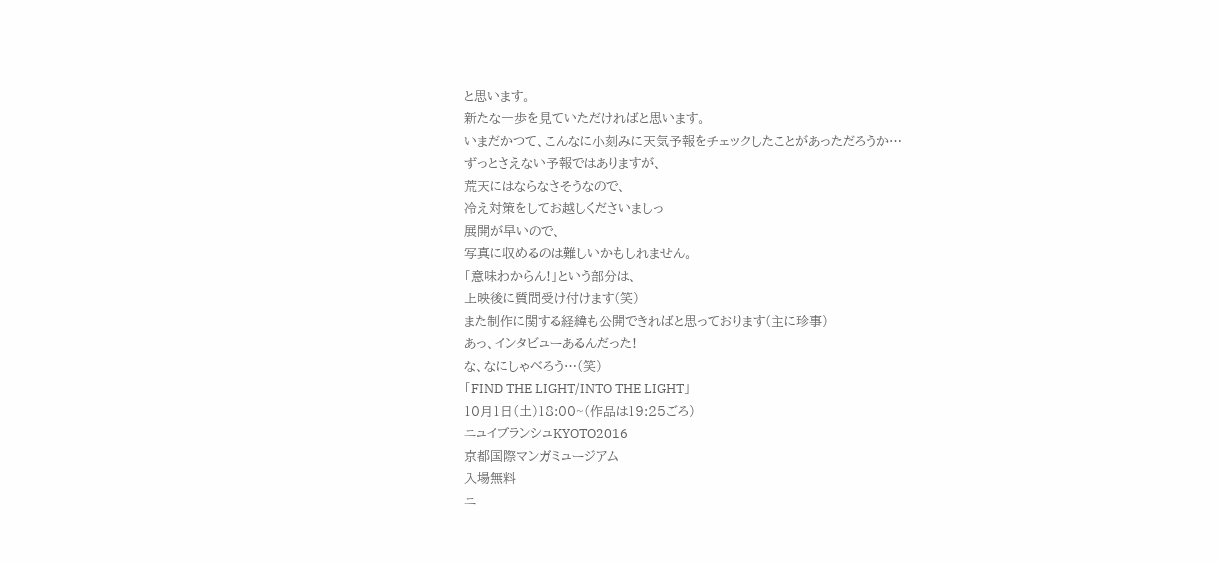と思います。
新たな一歩を見ていただければと思います。
いまだかつて、こんなに小刻みに天気予報をチェックしたことがあっただろうか…
ずっとさえない予報ではありますが、
荒天にはならなさそうなので、
冷え対策をしてお越しくださいましっ
展開が早いので、
写真に収めるのは難しいかもしれません。
「意味わからん!」という部分は、
上映後に質問受け付けます(笑)
また制作に関する経緯も公開できればと思っております(主に珍事)
あっ、インタビューあるんだった!
な、なにしゃべろう…(笑)
「FIND THE LIGHT/INTO THE LIGHT」
10月1日(土)18:00~(作品は19:25ごろ)
ニュイブランシュKYOTO2016
京都国際マンガミュージアム
入場無料
ニ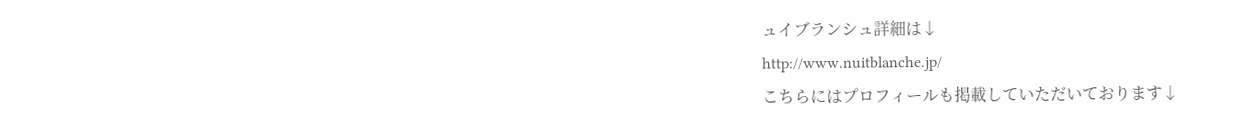ュイブランシュ詳細は↓
http://www.nuitblanche.jp/
こちらにはプロフィールも掲載していただいております↓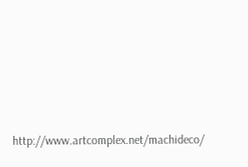http://www.artcomplex.net/machideco/